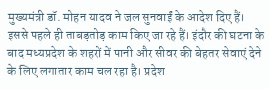मुख्यमंत्री डॉ. मोहन यादव ने जल सुनवाईं के आदेश दिए हैं। इससे पहले ही ताबड़तोड़ काम किए जा रहे हैं। इंदौर की घटना के बाद मध्यप्रदेश के शहरों में पानी और सीवर की बेहतर सेवाएं देने के लिए लगातार काम चल रहा है। प्रदेश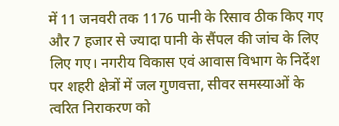में 11 जनवरी तक 1176 पानी के रिसाव ठीक किए गए और 7 हजार से ज्यादा पानी के सैंपल की जांच के लिए लिए गए। नगरीय विकास एवं आवास विभाग के निर्देश पर शहरी क्षेत्रों में जल गुणवत्ता, सीवर समस्याओं के त्वरित निराकरण को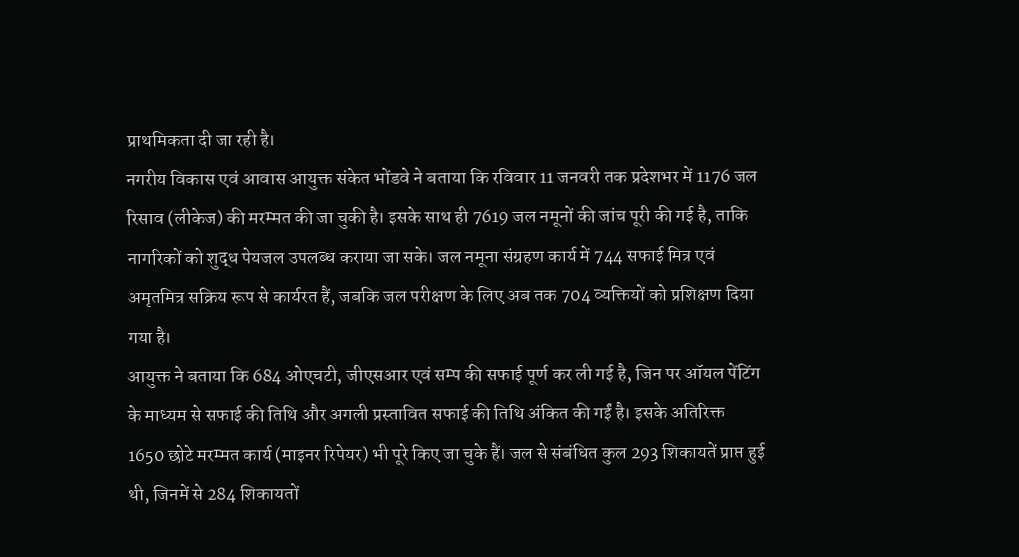प्राथमिकता दी जा रही है।
नगरीय विकास एवं आवास आयुक्त संकेत भोंडवे ने बताया कि रविवार 11 जनवरी तक प्रदेशभर में 1176 जल रिसाव (लीकेज) की मरम्मत की जा चुकी है। इसके साथ ही 7619 जल नमूनों की जांच पूरी की गई है, ताकि नागरिकों को शुद्ध पेयजल उपलब्ध कराया जा सके। जल नमूना संग्रहण कार्य में 744 सफाई मित्र एवं अमृतमित्र सक्रिय रूप से कार्यरत हैं, जबकि जल परीक्षण के लिए अब तक 704 व्यक्तियों को प्रशिक्षण दिया गया है।
आयुक्त ने बताया कि 684 ओएचटी, जीएसआर एवं सम्प की सफाई पूर्ण कर ली गई है, जिन पर ऑयल पेंटिंग के माध्यम से सफाई की तिथि और अगली प्रस्तावित सफाई की तिथि अंकित की गईं है। इसके अतिरिक्त 1650 छोटे मरम्मत कार्य (माइनर रिपेयर) भी पूरे किए जा चुके हैं। जल से संबंधित कुल 293 शिकायतें प्राप्त हुई थी, जिनमें से 284 शिकायतों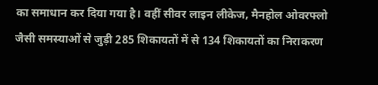का समाधान कर दिया गया है। वहीं सीवर लाइन लीकेज, मैनहोल ओवरफ्लो जैसी समस्याओं से जुड़ी 285 शिकायतों में से 134 शिकायतों का निराकरण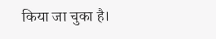किया जा चुका है।